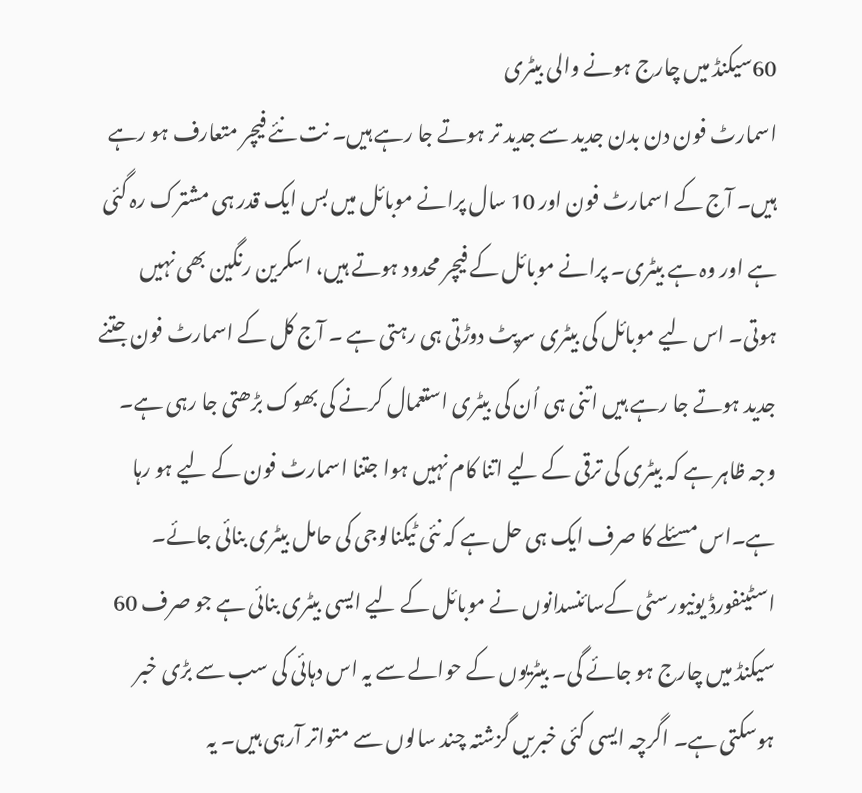60سیکنڈ میں چارج ہونے والی بیٹری
اسمارٹ فون دن بدن جدید سے جدید تر ہوتے جا رہے ہیں۔ نت نئے فیچر متعارف ہو رہے ہیں۔ آج کے اسمارٹ فون اور 10 سال پرانے موبائل میں بس ایک قدر ہی مشترک رہ گئی ہے اور وہ ہے بیٹری۔ پرانے موبائل کے فیچر محدود ہوتے ہیں، اسکرین رنگین بھی نہیں ہوتی۔ اس لیے موبائل کی بیٹری سرپٹ دوڑتی ہی رہتی ہے ۔ آج کل کے اسمارٹ فون جتنے جدید ہوتے جا رہے ہیں اتنی ہی اُن کی بیٹری استعمال کرنے کی بھوک بڑھتی جا رہی ہے۔ وجہ ظاہر ہے کہ بیٹری کی ترقی کے لیے اتنا کام نہیں ہوا جتنا اسمارٹ فون کے لیے ہو رہا ہے۔اس مسئلے کا صرف ایک ہی حل ہے کہ نئی ٹیکنالوجی کی حامل بیٹری بنائی جائے۔
اسٹینفورڈ یونیورسٹی کےسائنسدانوں نے موبائل کے لیے ایسی بیٹری بنائی ہے جو صرف 60 سیکنڈ میں چارج ہو جائے گی۔ بیٹریوں کے حوالے سے یہ اس دہائی کی سب سے بڑی خبر ہوسکتی ہے۔ اگرچہ ایسی کئی خبریں گزشتہ چند سالوں سے متواتر آرہی ہیں۔ یہ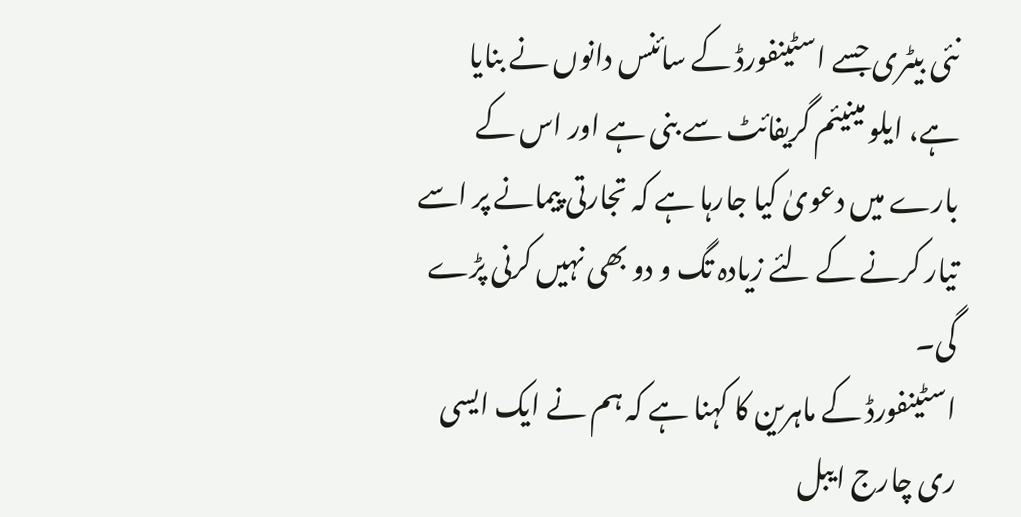نئی بیٹری جسے اسٹینفورڈ کے سائنس دانوں نے بنایا ہے، ایلو مینیئم گریفائٹ سے بنی ہے اور اس کے بارے میں دعویٰ کیا جارہا ہے کہ تجارتی پیمانے پر اسے تیار کرنے کے لئے زیادہ تگ و دو بھی نہیں کرنی پڑے گی۔
اسٹینفورڈ کے ماہرین کا کہنا ہے کہ ہم نے ایک ایسی ری چارج ایبل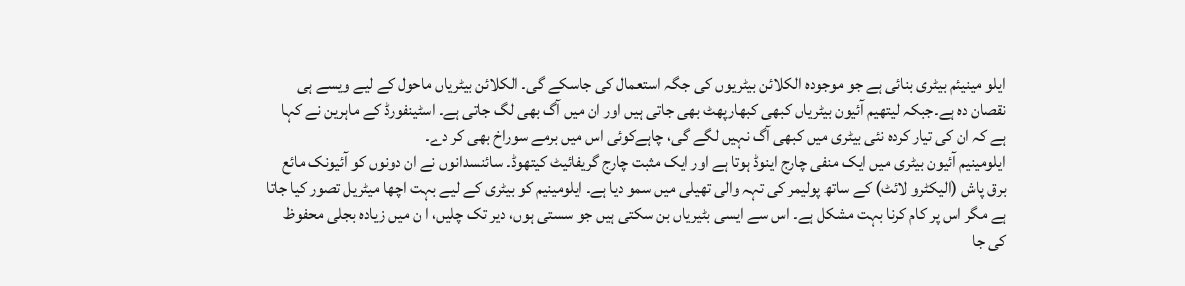ایلو مینیئم بیٹری بنائی ہے جو موجودہ الکلائن بیٹریوں کی جگہ استعمال کی جاسکے گی۔ الکلائن بیٹریاں ماحول کے لیے ویسے ہی نقصان دہ ہے۔جبکہ لیتھیم آئیون بیٹریاں کبھی کبھارپھٹ بھی جاتی ہیں اور ان میں آگ بھی لگ جاتی ہے۔ اسٹینفورڈ کے ماہرین نے کہا ہے کہ ان کی تیار کردہ نئی بیٹری میں کبھی آگ نہیں لگے گی، چاہےکوئی اس میں برمے سوراخ بھی کر دے۔
ایلومینیم آئیون بیٹری میں ایک منفی چارج اینوڈ ہوتا ہے اور ایک مثبت چارج گریفائیٹ کیتھوڈ۔ سائنسدانوں نے ان دونوں کو آئیونک مائع برق پاش (الیکٹرو لائٹ) کے ساتھ پولیمر کی تہہ والی تھیلی میں سمو دیا ہے۔ ایلومینیم کو بیٹری کے لیے بہت اچھا میٹریل تصور کیا جاتا ہے مگر اس پر کام کرنا بہت مشکل ہے۔ اس سے ایسی بٹیریاں بن سکتی ہیں جو سستی ہوں، دیر تک چلیں، ا ن میں زیادہ بجلی محفوظ کی جا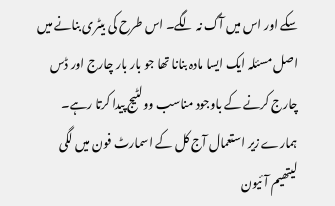سکے اور اس میں آگ نہ لگے۔ اس طرح کی بیٹری بنانے میں اصل مسئلہ ایک ایسا مادہ بنانا تھا جو بار بار چارج اور ڈس چارج کرنے کے باوجود مناسب وولٹیج پیدا کرتا رہے۔
ہمارے زیر استعمال آج کل کے اسمارٹ فون میں لگی لیتھیم آئیون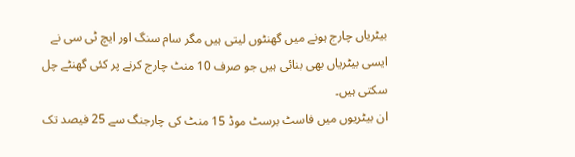بیٹریاں چارج ہونے میں گھنٹوں لیتی ہیں مگر سام سنگ اور ایچ ٹی سی نے ایسی بیٹریاں بھی بنائی ہیں جو صرف 10 منٹ چارج کرنے پر کئی گھنٹے چل سکتی ہیں۔
ان بیٹریوں میں فاسٹ برسٹ موڈ 15 منٹ کی چارجنگ سے 25 فیصد تک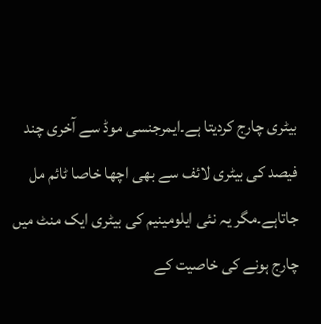بیٹری چارج کردیتا ہے۔ایمرجنسی موڈ سے آخری چند فیصد کی بیٹری لائف سے بھی اچھا خاصا ٹائم مل جاتاہے۔مگر یہ نئی ایلومینیم کی بیٹری ایک منٹ میں چارج ہونے کی خاصیت کے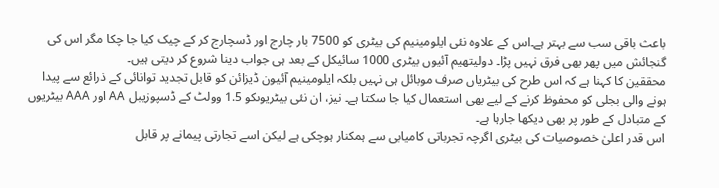باعث باقی سب سے بہتر ہے۔اس کے علاوہ نئی ایلومینیم کی بیٹری کو 7500 بار چارج اور ڈسچارج کر کے چیک کیا جا چکا مگر اس کی گنجائش میں پھر بھی فرق نہیں پڑا۔ دولیتھیم آئیوں بیٹری 1000 سائیکل کے بعد ہی جواب دینا شروع کر دیتی ہیں۔
محققین کا کہنا ہے کہ اس طرح کی بیٹریاں صرف موبائل ہی نہیں بلکہ ایلومینیم آئیون ڈیزائن کو قابل تجدید توانائی کے ذرائع سے پیدا ہونے والی بجلی کو محفوظ کرنے کے لیے بھی استعمال کیا جا سکتا ہے۔ نیز، ان نئی بیٹریوںکو 1.5 وولٹ کے ڈسپوزیبل AA اور AAA بیٹریوں کے متبادل کے طور پر بھی دیکھا جارہا ہے۔
اس قدر اعلیٰ خصوصیات کی بیٹری اگرچہ تجرباتی کامیابی سے ہمکنار ہوچکی ہے لیکن اسے تجارتی پیمانے پر قابل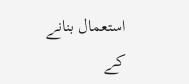استعمال بنانے کے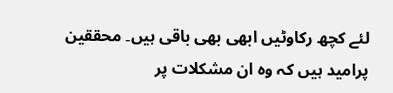لئے کچھ رکاوٹیں ابھی بھی باقی ہیں۔ محققین پرامید ہیں کہ وہ ان مشکلات پر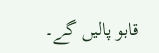قابو پالیں گے۔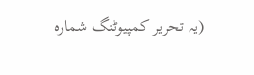(یہ تحریر کمپیوٹنگ شمارہ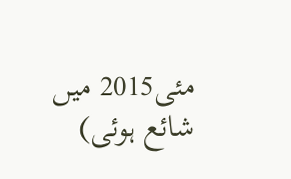مئی2015 میں شائع ہوئی)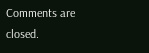Comments are closed.